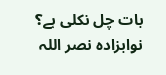بات چل نکلی ہے؟
نوابزادہ نصر اللہ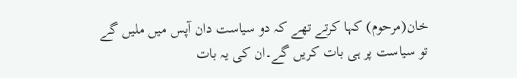خان(مرحوم) کہا کرتے تھے کہ دو سیاست دان آپس میں ملیں گے تو سیاست پر ہی بات کریں گے۔ان کی یہ بات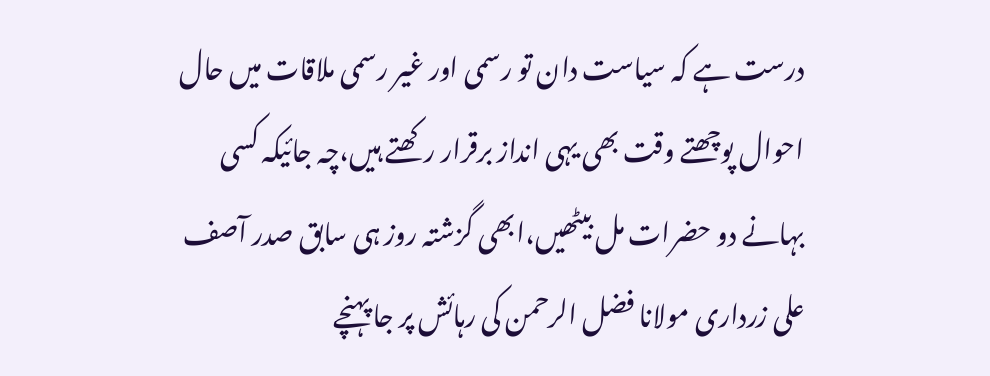درست ہے کہ سیاست دان تو رسمی اور غیر رسمی ملاقات میں حال احوال پوچھتے وقت بھی یہی انداز برقرار رکھتے ہیں،چہ جائیکہ کسی بہانے دو حضرات مل بیٹھیں،ابھی گزشتہ روز ہی سابق صدر آصف علی زرداری مولانا فضل الرحمن کی رہائش پر جا پہنچے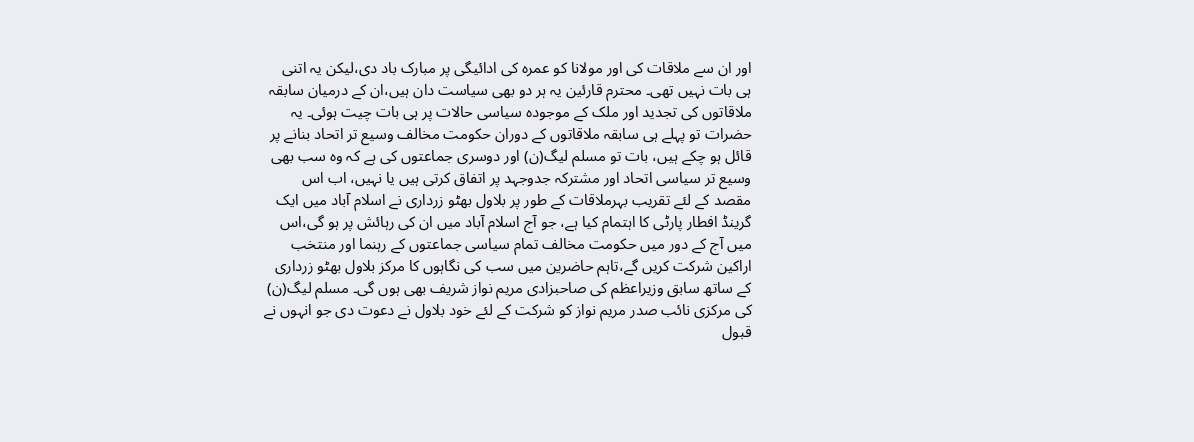اور ان سے ملاقات کی اور مولانا کو عمرہ کی ادائیگی پر مبارک باد دی،لیکن یہ اتنی ہی بات نہیں تھی۔ محترم قارئین یہ ہر دو بھی سیاست دان ہیں،ان کے درمیان سابقہ ملاقاتوں کی تجدید اور ملک کے موجودہ سیاسی حالات پر ہی بات چیت ہوئی۔ یہ حضرات تو پہلے ہی سابقہ ملاقاتوں کے دوران حکومت مخالف وسیع تر اتحاد بنانے پر قائل ہو چکے ہیں، بات تو مسلم لیگ(ن) اور دوسری جماعتوں کی ہے کہ وہ سب بھی وسیع تر سیاسی اتحاد اور مشترکہ جدوجہد پر اتفاق کرتی ہیں یا نہیں، اب اس مقصد کے لئے تقریب بہرملاقات کے طور پر بلاول بھٹو زرداری نے اسلام آباد میں ایک گرینڈ افطار پارٹی کا اہتمام کیا ہے، جو آج اسلام آباد میں ان کی رہائش پر ہو گی،اس میں آج کے دور میں حکومت مخالف تمام سیاسی جماعتوں کے رہنما اور منتخب اراکین شرکت کریں گے،تاہم حاضرین میں سب کی نگاہوں کا مرکز بلاول بھٹو زرداری کے ساتھ سابق وزیراعظم کی صاحبزادی مریم نواز شریف بھی ہوں گی۔ مسلم لیگ(ن) کی مرکزی نائب صدر مریم نواز کو شرکت کے لئے خود بلاول نے دعوت دی جو انہوں نے قبول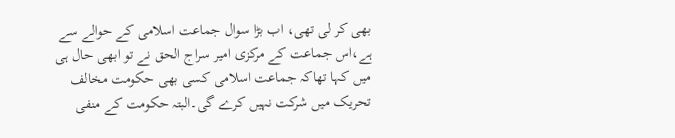بھی کر لی تھی، اب بڑا سوال جماعت اسلامی کے حوالے سے ہے،اس جماعت کے مرکزی امیر سراج الحق نے تو ابھی حال ہی میں کہا تھاکہ جماعت اسلامی کسی بھی حکومت مخالف تحریک میں شرکت نہیں کرے گی۔البتہ حکومت کے منفی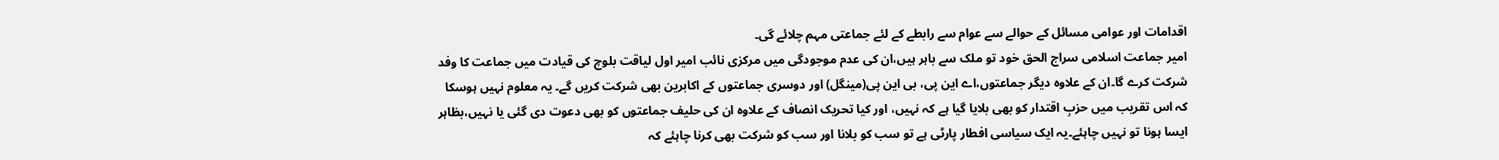اقدامات اور عوامی مسائل کے حوالے سے عوام سے رابطے کے لئے جماعتی مہم چلائے گی۔
امیر جماعت اسلامی سراج الحق خود تو ملک سے باہر ہیں،ان کی عدم موجودگی میں مرکزی نائب امیر اول لیاقت بلوچ کی قیادت میں جماعت کا وفد شرکت کرے گا۔ان کے علاوہ دیگر جماعتوں،اے این پی، بی این پی(مینگل) اور دوسری جماعتوں کے اکابرین بھی شرکت کریں گے۔ یہ معلوم نہیں ہوسکا کہ اس تقریب میں حزبِ اقتدار کو بھی بلایا گیا ہے کہ نہیں، اور کیا تحریک انصاف کے علاوہ ان کی حلیف جماعتوں کو بھی دعوت دی گئی یا نہیں،بظاہر ایسا ہونا تو نہیں چاہئے۔یہ ایک سیاسی افطار پارٹی ہے تو سب کو بلانا اور سب کو شرکت بھی کرنا چاہئے کہ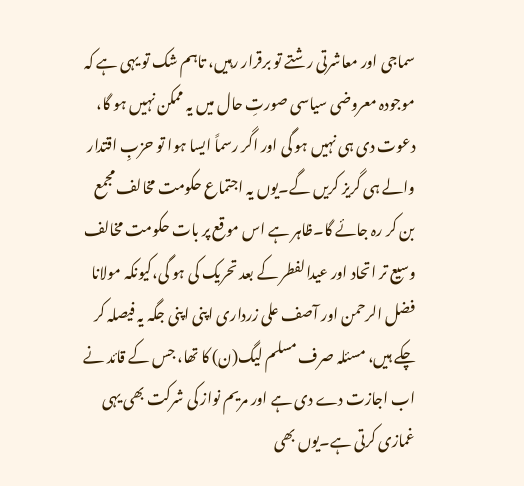سماجی اور معاشرتی رشتے تو برقرار رہیں، تاہم شک تو یہی ہے کہ موجودہ معروضی سیاسی صورتِ حال میں یہ ممکن نہیں ہو گا، دعوت دی ہی نہیں ہو گی اور اگر رسماً ایسا ہوا تو حزبِ اقتدار والے ہی گریز کریں گے۔یوں یہ اجتماع حکومت مخالف مجمع بن کر رہ جائے گا۔ظاہر ہے اس موقع پر بات حکومت مخالف وسیع تر اتحاد اور عیدالفطر کے بعد تحریک کی ہو گی،کیونکہ مولانا فضل الرحمن اور آصف علی زرداری اپنی اپنی جگہ یہ فیصلہ کر چکے ہیں، مسئلہ صرف مسلم لیگ(ن) کا تھا، جس کے قائد نے اب اجازت دے دی ہے اور مریم نواز کی شرکت بھی یہی غمازی کرتی ہے۔یوں بھی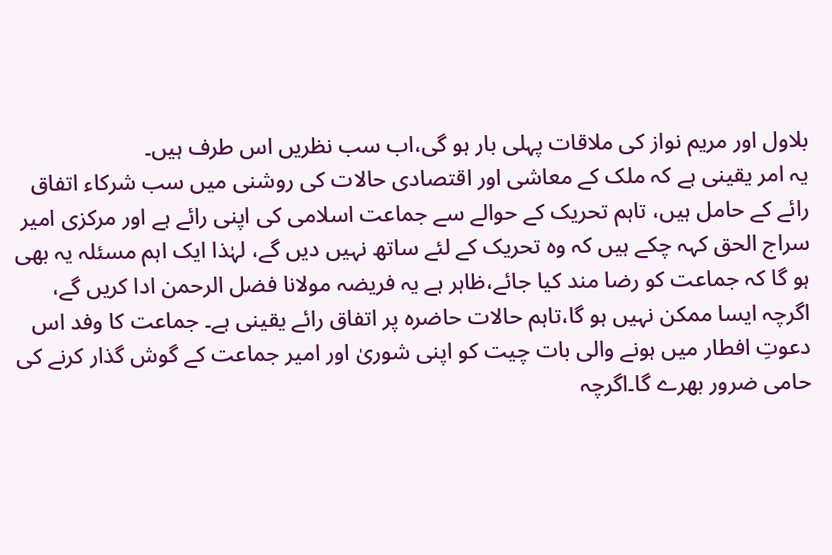بلاول اور مریم نواز کی ملاقات پہلی بار ہو گی،اب سب نظریں اس طرف ہیں۔
یہ امر یقینی ہے کہ ملک کے معاشی اور اقتصادی حالات کی روشنی میں سب شرکاء اتفاق رائے کے حامل ہیں، تاہم تحریک کے حوالے سے جماعت اسلامی کی اپنی رائے ہے اور مرکزی امیر سراج الحق کہہ چکے ہیں کہ وہ تحریک کے لئے ساتھ نہیں دیں گے، لہٰذا ایک اہم مسئلہ یہ بھی ہو گا کہ جماعت کو رضا مند کیا جائے،ظاہر ہے یہ فریضہ مولانا فضل الرحمن ادا کریں گے، اگرچہ ایسا ممکن نہیں ہو گا،تاہم حالات حاضرہ پر اتفاق رائے یقینی ہے۔ جماعت کا وفد اس دعوتِ افطار میں ہونے والی بات چیت کو اپنی شوریٰ اور امیر جماعت کے گوش گذار کرنے کی حامی ضرور بھرے گا۔اگرچہ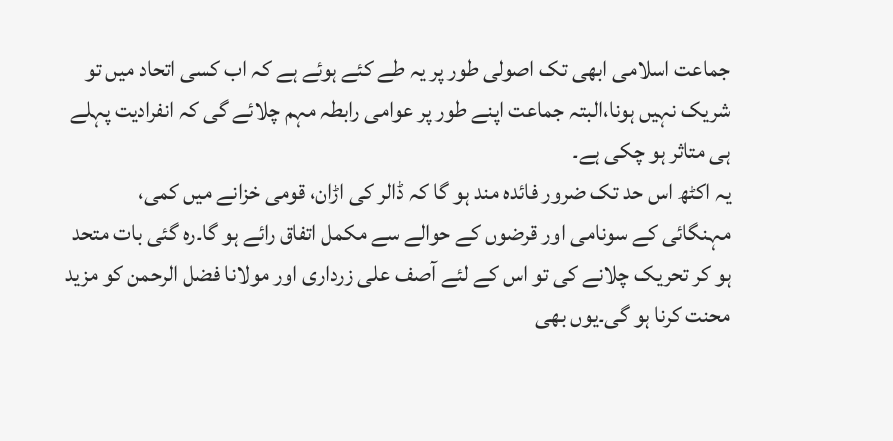جماعت اسلامی ابھی تک اصولی طور پر یہ طے کئے ہوئے ہے کہ اب کسی اتحاد میں تو شریک نہیں ہونا،البتہ جماعت اپنے طور پر عوامی رابطہ مہم چلائے گی کہ انفرادیت پہلے ہی متاثر ہو چکی ہے۔
یہ اکٹھ اس حد تک ضرور فائدہ مند ہو گا کہ ڈالر کی اڑان، قومی خزانے میں کمی، مہنگائی کے سونامی اور قرضوں کے حوالے سے مکمل اتفاق رائے ہو گا۔رہ گئی بات متحد ہو کر تحریک چلانے کی تو اس کے لئے آصف علی زرداری اور مولانا فضل الرحمن کو مزید محنت کرنا ہو گی۔یوں بھی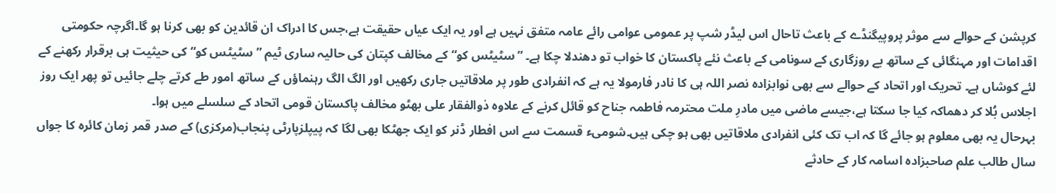کرپشن کے حوالے سے موثر پروپیگنڈے کے باعث تاحال اس لیڈر شپ پر عمومی عوامی رائے عامہ متفق نہیں ہے اور یہ ایک عیاں حقیقت ہے،جس کا ادراک ان قائدین کو بھی کرنا ہو گا۔اگرچہ حکومتی اقدامات اور مہنگائی کے ساتھ بے روزگاری کے سونامی کے باعث نئے پاکستان کا خواب تو دھندلا چکا ہے۔ ”سٹیٹس کو“ کے مخالف کپتان کی حالیہ ساری ٹیم ”سٹیٹس کو“ کی حیثیت ہی برقرار رکھنے کے لئے کوشاں ہے۔ تحریک اور اتحاد کے حوالے سے بھی نوابزادہ نصر اللہ ہی کا نادر فارمولا یہ ہے کہ انفرادی طور پر ملاقاتیں جاری رکھیں اور الگ الگ رہنماؤں کے ساتھ امور طے کرتے چلے جائیں تو پھر ایک روز اجلاس بُلا کر دھماکہ کیا جا سکتا ہے،جیسے ماضی میں مادرِ ملت محترمہ فاطمہ جناح کو قائل کرنے کے علاوہ ذوالفقار علی بھٹو مخالف پاکستان قومی اتحاد کے سلسلے میں ہوا۔
بہرحال یہ بھی معلوم ہو جائے گا کہ اب تک کئی انفرادی ملاقاتیں بھی ہو چکی ہیں۔شومیء قسمت سے اس افطار ڈنر کو ایک جھٹکا بھی لگا کہ پیپلزپارٹی پنجاب(مرکزی) کے صدر قمر زمان کائرہ کا جواں سال طالب علم صاحبزادہ اسامہ کار کے حادثے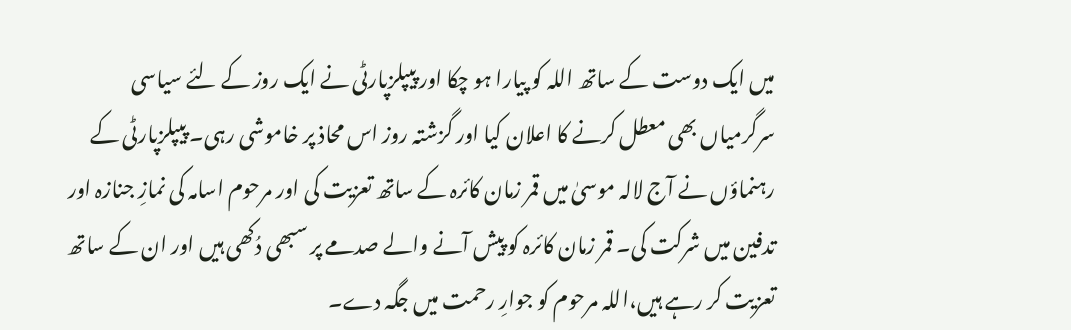میں ایک دوست کے ساتھ اللہ کو پیارا ہو چکا اور پیپلزپارٹی نے ایک روز کے لئے سیاسی سرگرمیاں بھی معطل کرنے کا اعلان کیا اور گزشتہ روز اس محاذ پر خاموشی رہی۔ پیپلزپارٹی کے رہنماؤں نے آج لالہ موسیٰ میں قمر زمان کائرہ کے ساتھ تعزیت کی اور مرحوم اسامہ کی نمازِ جنازہ اور تدفین میں شرکت کی۔ قمر زمان کائرہ کو پیش آنے والے صدمے پر سبھی دُکھی ہیں اور ان کے ساتھ تعزیت کر رہے ہیں،اللہ مرحوم کو جوارِ رحمت میں جگہ دے۔